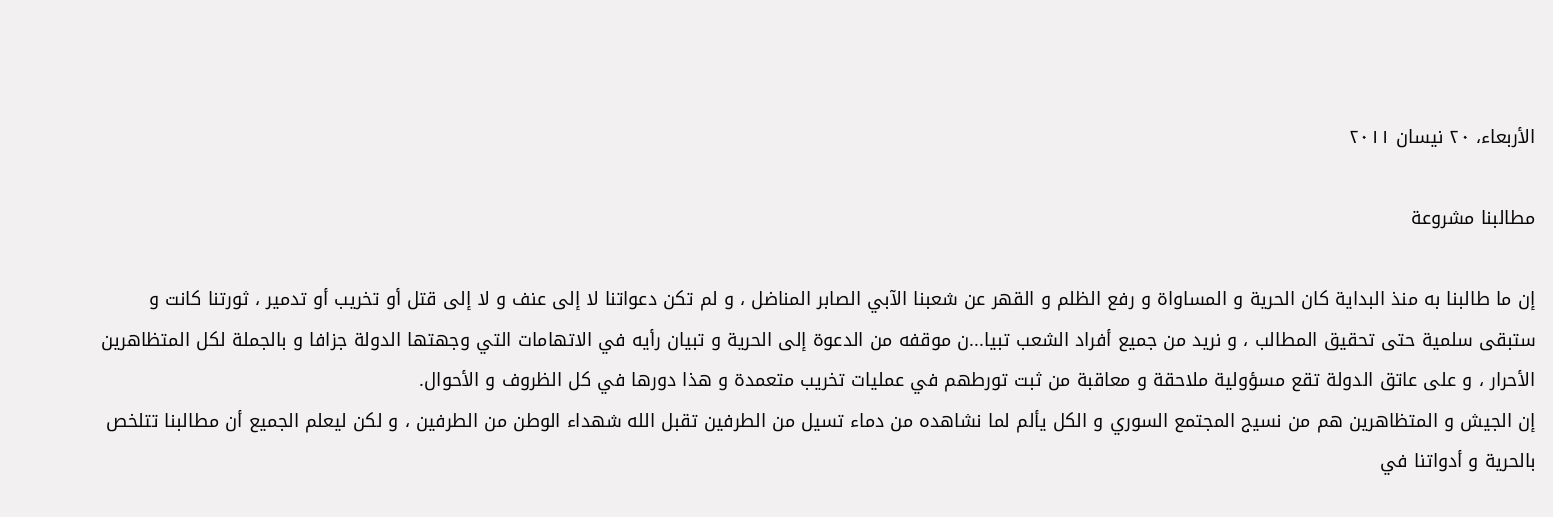الأربعاء، ٢٠ نيسان ٢٠١١

مطالبنا مشروعة

إن ما طالبنا به منذ البداية كان الحرية و المساواة و رفع الظلم و القهر عن شعبنا الآبي الصابر المناضل ، و لم تكن دعواتنا لا إلى عنف و لا إلى قتل أو تخريب أو تدمير ، ثورتنا كانت و ستبقى سلمية حتى تحقيق المطالب ، و نريد من جميع أفراد الشعب تبيا...ن موقفه من الدعوة إلى الحرية و تبيان رأيه في الاتهامات التي وجهتها الدولة جزافا و بالجملة لكل المتظاهرين الأحرار ، و على عاتق الدولة تقع مسؤولية ملاحقة و معاقبة من ثبت تورطهم في عمليات تخريب متعمدة و هذا دورها في كل الظروف و الأحوال.
إن الجيش و المتظاهرين هم من نسيج المجتمع السوري و الكل يألم لما نشاهده من دماء تسيل من الطرفين تقبل الله شهداء الوطن من الطرفين ، و لكن ليعلم الجميع أن مطالبنا تتلخص بالحرية و أدواتنا في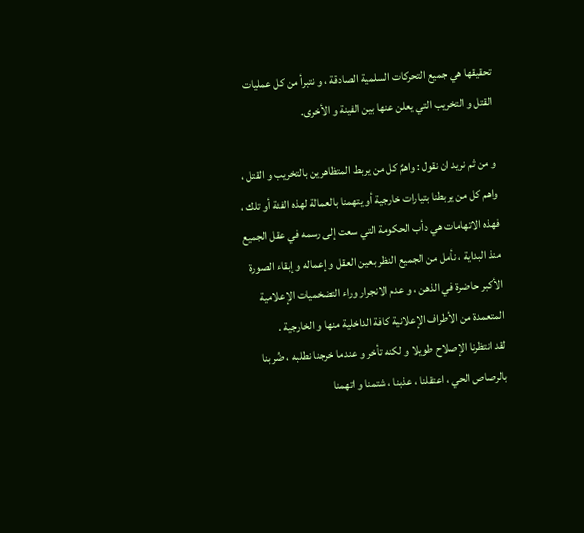تحقيقها هي جميع التحركات السلمية الصادقة ، و نتبرأ من كل عمليات القتل و التخريب التي يعلن عنها بين الفينة و الأخرى.

و من ثم نريد ان نقول : واهمٌ كل من يربط المتظاهرين بالتخريب و القتل ، واهم كل من يربطنا بتيارات خارجية أو يتهمنا بالعمالة لهذه الفئة أو تلك ، فهذه الاتهامات هي دأب الحكومة التي سعت إلى رسمه في عقل الجميع منذ البداية ، نأمل من الجميع النظر بعين العقل و إعماله و إبقاء الصورة الأكبر حاضرة في الذهن ، و عدم الانجرار وراء التضخميات الإعلامية المتعمدة من الأطراف الإعلانية كافة الداخلية منها و الخارجية .
لقد انتظرنا الإصلاح طويلا و لكنه تأخر و عندما خرجنا نطلبه ، ضُربنا بالرصاص الحي ، اعتقلنا ، عذبنا ، شتمنا و اتهمنا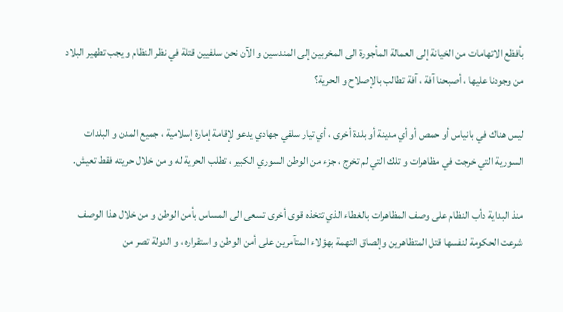بأفظع الاتهامات من الخيانة إلى العمالة المأجورة الى المخربين إلى المندسين و الآن نحن سلفيين قتلة في نظر النظام و يجب تطهير البلاد من وجودنا عليها ، أصبحنا آفة ، آفة تطالب بالإصلاح و الحرية؟

ليس هناك في بانياس أو حمص أو أي مدينة أو بلدة أخرى ، أي تيار سلفي جهادي يدعو لإقامة إمارة إسلامية ، جميع المدن و البلدات السورية التي خرجت في مظاهرات و تلك التي لم تخرج ، جزء من الوطن السوري الكبير ، تطلب الحرية له و من خلال حريته فقط تعيش.

منذ البداية دأب النظام على وصف المظاهرات بالغطاء الذي تتخذه قوى أخرى تسعى الى المساس بأمن الوطن و من خلال هذا الوصف شرعت الحكومة لنفسها قتل المتظاهرين وإلصاق التهمة بهؤلاء المتآمرين على أمن الوطن و استقراره ، و الدولة تصر من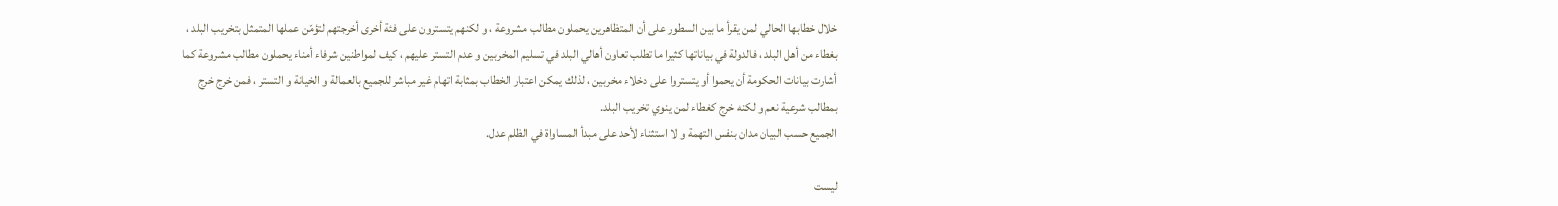خلال خطابها الحالي لمن يقرأ ما بين السطور على أن المتظاهرين يحملون مطالب مشروعة ، و لكنهم يتسترون على فئة أخرى أخرجتهم لتؤمّن عملها المتمثل بتخريب البلد ، بغطاء من أهل البلد ، فالدولة في بياناتها كثيرا ما تطلب تعاون أهالي البلد في تسليم المخربين و عدم التستر عليهم ، كيف لمواطنين شرفاء أمناء يحملون مطالب مشروعة كما أشارت بيانات الحكومة أن يحموا أو يتستروا على دخلاء مخربين ، لذلك يمكن اعتبار الخطاب بمثابة اتهام غير مباشر للجميع بالعمالة و الخيانة و التستر ، فمن خرج خرج بمطالب شرعية نعم و لكنه خرج كغطاء لمن ينوي تخريب البلد.
الجميع حسب البيان مدان بنفس التهمة و لا استثناء لأحد على مبدأ المساواة في الظلم عدل.

ليست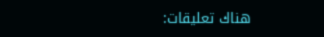هناك تعليقات: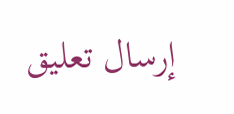إرسال تعليق